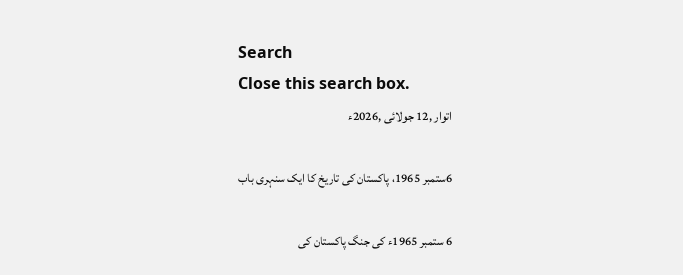Search
Close this search box.
اتوار ,12 جولائی ,2026ء

6ستمبر 1965، پاکستان کی تاریخ کا ایک سنہری باب

6 ستمبر 1965ء کی جنگ پاکستان کی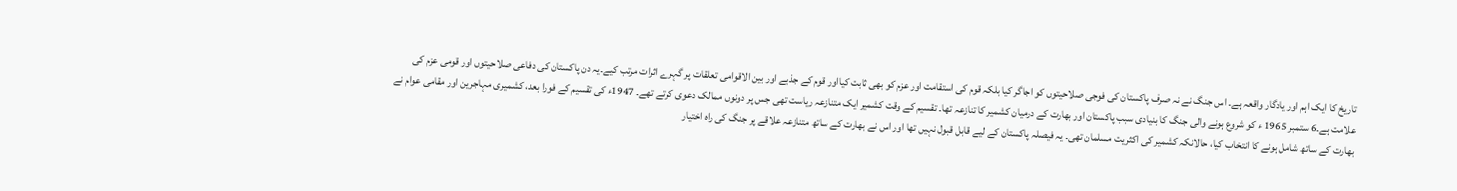تاریخ کا ایک اہم اور یادگار واقعہ ہے۔ اس جنگ نے نہ صرف پاکستان کی فوجی صلاحیتوں کو اجاگر کیا بلکہ قوم کی استقامت اور عزم کو بھی ثابت کیااور قوم کے جذبے اور بین الاقوامی تعلقات پر گہرے اثرات مرتب کیے۔یہ دن پاکستان کی دفاعی صلاحیتوں اور قومی عزم کی علامت ہے۔6 ستمبر 1965 ء کو شروع ہونے والی جنگ کا بنیادی سبب پاکستان اور بھارت کے درمیان کشمیر کا تنازعہ تھا۔ تقسیم کے وقت کشمیر ایک متنازعہ ریاست تھی جس پر دونوں ممالک دعوی کرتے تھے۔ 1947ء کی تقسیم کے فورا بعد، کشمیری مہاجرین اور مقامی عوام نے بھارت کے ساتھ شامل ہونے کا انتخاب کیا، حالانکہ کشمیر کی اکثریت مسلمان تھی۔ یہ فیصلہ پاکستان کے لیے قابل قبول نہیں تھا اور اس نے بھارت کے ساتھ متنازعہ علاقے پر جنگ کی راہ اختیار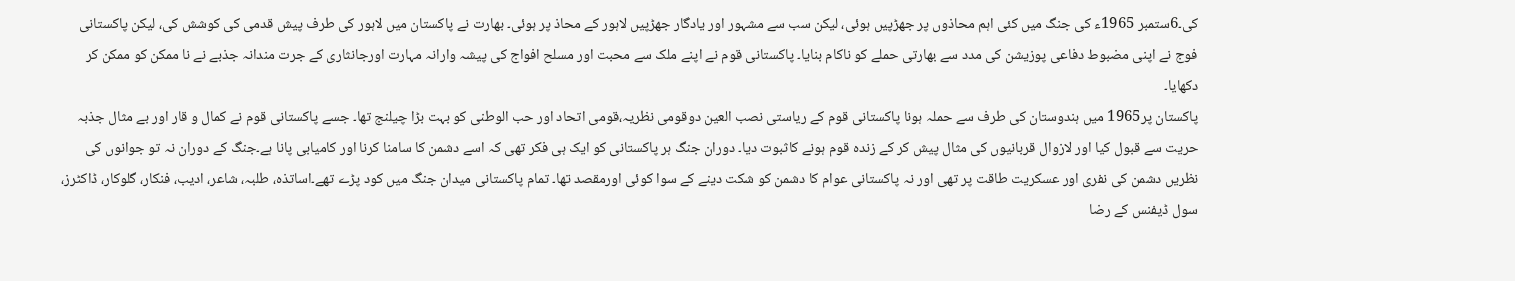کی۔6ستمبر 1965ء کی جنگ میں کئی اہم محاذوں پر جھڑپیں ہوئی، لیکن سب سے مشہور اور یادگار جھڑپیں لاہور کے محاذ پر ہوئی۔ بھارت نے پاکستان میں لاہور کی طرف پیش قدمی کی کوشش کی، لیکن پاکستانی فوج نے اپنی مضبوط دفاعی پوزیشن کی مدد سے بھارتی حملے کو ناکام بنایا۔ پاکستانی قوم نے اپنے ملک سے محبت اور مسلح افواج کی پیشہ وارانہ مہارت اورجانثاری کے جرت مندانہ جذبے نے نا ممکن کو ممکن کر دکھایا۔
پاکستان پر1965 میں ہندوستان کی طرف سے حملہ ہونا پاکستانی قوم کے ریاستی نصب العین دوقومی نظریہ،قومی اتحاد اور حب الوطنی کو بہت بڑا چیلنج تھا۔ جسے پاکستانی قوم نے کمال و قار اور بے مثال جذبہ حریت سے قبول کیا اور لازوال قربانیوں کی مثال پیش کر کے زندہ قوم ہونے کاثبوت دیا۔ دوران جنگ ہر پاکستانی کو ایک ہی فکر تھی کہ اسے دشمن کا سامنا کرنا اور کامیابی پانا ہے۔جنگ کے دوران نہ تو جوانوں کی نظریں دشمن کی نفری اور عسکریت طاقت پر تھی اور نہ پاکستانی عوام کا دشمن کو شکت دینے کے سوا کوئی اورمقصد تھا۔ تمام پاکستانی میدان جنگ میں کود پڑے تھے۔اساتذہ، طلبہ، شاعر، ادیب، فنکار، گلوکار، ڈاکٹرز، سول ڈیفنس کے رضا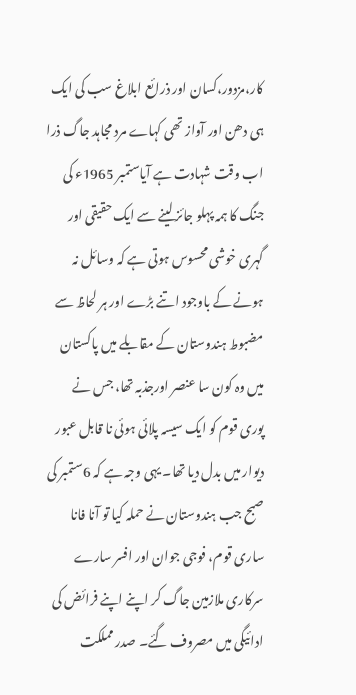کار،مزدور،کسان اور ذرائع ابلاغ سب کی ایک ہی دھن اور آواز تھی کہاے مرد مجاہد جاگ ذرا اب وقت شہادت ہے آیاستمبر 1965ء کی جنگ کا ہمہ پہلو جائز لینے سے ایک حقیقی اور گہری خوشی محسوس ہوتی ہے کہ وسائل نہ ہونے کے باوجود اتنے بڑے اور ہر لحاظ سے مضبوط ہندوستان کے مقابلے میں پاکستان میں وہ کون سا عنصر اورجذبہ تھا، جس نے پوری قوم کو ایک سیسہ پلائی ہوئی نا قابل عبور دیوار میں بدل دیا تھا۔ یہی وجہ ہے کہ 6ستمبر کی صبح جب ہندوستان نے حملہ کیا تو آنا فانا ساری قوم، فوجی جوان اور افسر سارے سرکاری ملازمین جاگ کر اپنے اپنے فرائض کی ادائیگی میں مصروف گئے۔ صدر مملکت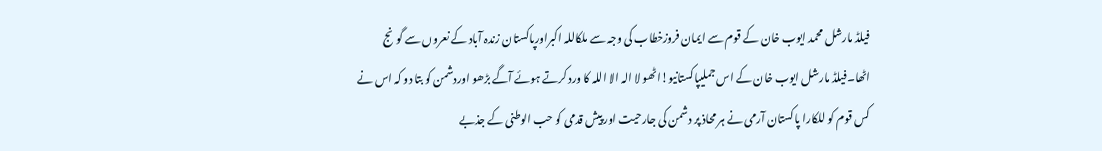فیلڈ مارشل محمد ایوب خان کے قوم سے ایمان فروزخطاب کی وجہ سے ملکاللہ اکبراورپاکستان زندہ آباد کے نعروں سے گونج اٹھا۔فیلڈ مارشل ایوب خان کے اس جملیپاکستانیو!اٹھو لا الہ الا اللہ کا ورد کرتے ہوئے آگے بڑھو اوردشمن کو بتا دو کہ اس نے کس قوم کو للکارا پاکستان آرمی نے ہر محاذ پر دشمن کی جارحیت اور پیش قدمی کو حب الوطنی کے جذبے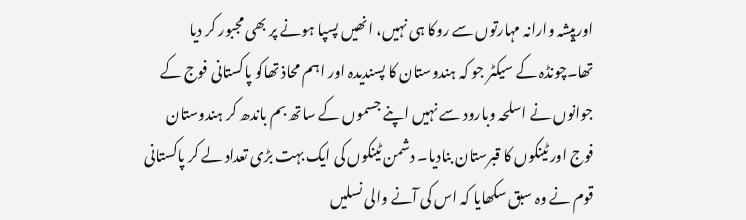اورپیشہ وارانہ مہارتوں سے روکا ہی نہیں، انھیں پسپا ہونے پر بھی مجبور کر دیا تھا۔چونڈہ کے سیکٹر جو کہ ہندوستان کا پسندیدہ اور اہم محاذ تھاکو پاکستانی فوج کے جوانوں نے اسلحہ وبارود سے نہیں اپنے جسموں کے ساتھ بم باندھ کر ہندوستان فوج اور ٹینکوں کا قبرستان بنادیا۔ دشمن ٹینکوں کی ایک بہت بڑی تعداد لے کر پاکستانی قوم نے وہ سبق سکھایا کہ اس کی آنے والی نسلیں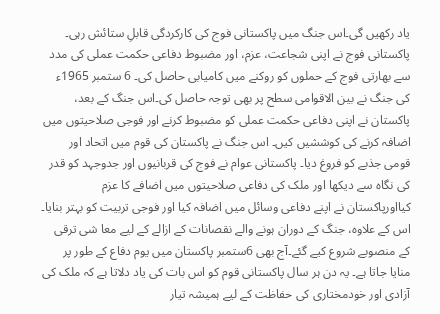یاد رکھیں گی۔اس جنگ میں پاکستانی فوج کی کارکردگی قابلِ ستائش رہی۔ پاکستانی فوج نے اپنی شجاعت، عزم، اور مضبوط دفاعی حکمت عملی کی مدد سے بھارتی فوج کے حملوں کو روکنے میں کامیابی حاصل کی۔ 6 ستمبر 1965ء کی جنگ نے بین الاقوامی سطح پر بھی توجہ حاصل کی۔اس جنگ کے بعد، پاکستان نے اپنی دفاعی حکمت عملی کو مضبوط کرنے اور فوجی صلاحیتوں میں اضافہ کرنے کی کوششیں کیں۔ اس جنگ نے پاکستان کی قوم میں اتحاد اور قومی جذبے کو فروغ دیا۔ پاکستانی عوام نے فوج کی قربانیوں اور جدوجہد کو قدر کی نگاہ سے دیکھا اور ملک کی دفاعی صلاحیتوں میں اضافے کا عزم کیااورپاکستان نے اپنے دفاعی وسائل میں اضافہ کیا اور فوجی تربیت کو بہتر بنایا۔ اس کے علاوہ، جنگ کے دوران ہونے والے نقصانات کے ازالے کے لیے معا شی ترقی کے منصوبے شروع کیے گئے۔آج بھی 6ستمبر پاکستان میں یوم دفاع کے طور پر منایا جاتا ہے۔ یہ دن ہر سال پاکستانی قوم کو اس بات کی یاد دلاتا ہے کہ ملک کی آزادی اور خودمختاری کی حفاظت کے لیے ہمیشہ تیار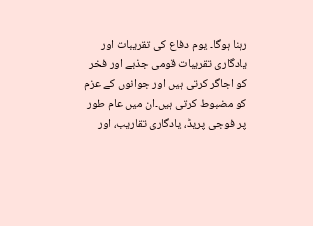رہنا ہوگا۔ یوم دفاع کی تقریبات اور یادگاری تقریبات قومی جذبے اور فخر کو اجاگر کرتی ہیں اور جوانوں کے عزم کو مضبوط کرتی ہیں۔ان میں عام طور پر فوجی پریڈ، یادگاری تقاریب، اور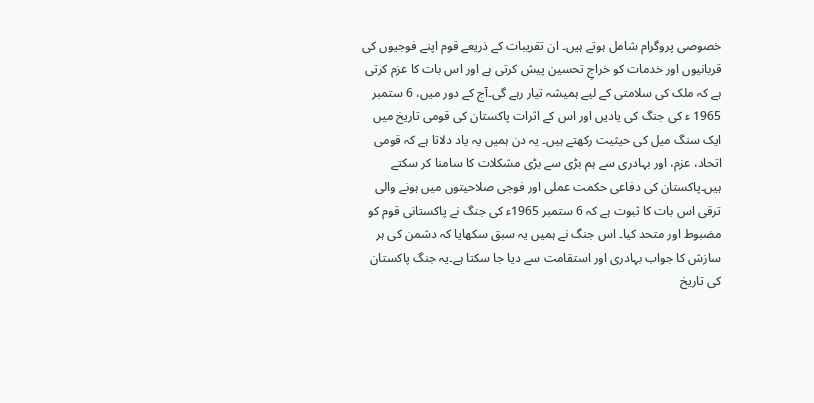خصوصی پروگرام شامل ہوتے ہیں۔ ان تقریبات کے ذریعے قوم اپنے فوجیوں کی قربانیوں اور خدمات کو خراجِ تحسین پیش کرتی ہے اور اس بات کا عزم کرتی ہے کہ ملک کی سلامتی کے لیے ہمیشہ تیار رہے گی۔آج کے دور میں، 6 ستمبر 1965 ء کی جنگ کی یادیں اور اس کے اثرات پاکستان کی قومی تاریخ میں ایک سنگ میل کی حیثیت رکھتے ہیں۔ یہ دن ہمیں یہ یاد دلاتا ہے کہ قومی اتحاد، عزم، اور بہادری سے ہم بڑی سے بڑی مشکلات کا سامنا کر سکتے ہیں۔پاکستان کی دفاعی حکمت عملی اور فوجی صلاحیتوں میں ہونے والی ترقی اس بات کا ثبوت ہے کہ 6 ستمبر 1965ء کی جنگ نے پاکستانی قوم کو مضبوط اور متحد کیا۔ اس جنگ نے ہمیں یہ سبق سکھایا کہ دشمن کی ہر سازش کا جواب بہادری اور استقامت سے دیا جا سکتا ہے۔یہ جنگ پاکستان کی تاریخ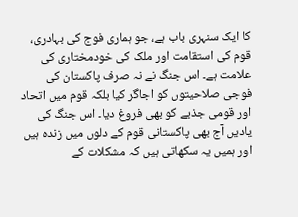کا ایک سنہری باب ہے، جو ہماری فوج کی بہادری، قوم کی استقامت اور ملک کی خودمختاری کی علامت ہے۔ اس جنگ نے نہ صرف پاکستان کی فوجی صلاحیتوں کو اجاگر کیا بلکہ قوم میں اتحاد اور قومی جذبے کو بھی فروغ دیا۔ اس جنگ کی یادیں آج بھی پاکستانی قوم کے دلوں میں زندہ ہیں اور ہمیں یہ سکھاتی ہیں کہ مشکلات کے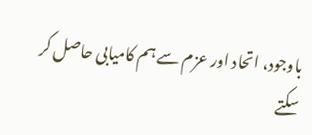باوجود، اتحاد اور عزم سے ہم کامیابی حاصل کر سکتے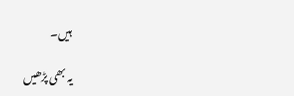ہیں۔

یہ بھی پڑھیں